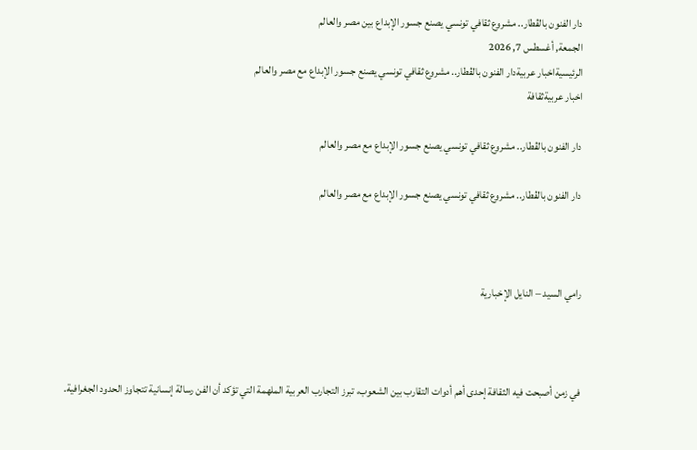دار الفنون بالڨطار.. مشروع ثقافي تونسي يصنع جسور الإبداع بين مصر والعالم
الجمعة, أغسطس 7, 2026
الرئيسيةاخبار عربيةدار الفنون بالڨطار.. مشروع ثقافي تونسي يصنع جسور الإبداع مع مصر والعالم
اخبار عربيةثقافة

دار الفنون بالڨطار.. مشروع ثقافي تونسي يصنع جسور الإبداع مع مصر والعالم

دار الفنون بالڨطار.. مشروع ثقافي تونسي يصنع جسور الإبداع مع مصر والعالم



رامي السيد – النايل الإخبارية



في زمن أصبحت فيه الثقافة إحدى أهم أدوات التقارب بين الشعوب، تبرز التجارب العربية الملهمة التي تؤكد أن الفن رسالة إنسانية تتجاوز الحدود الجغرافية.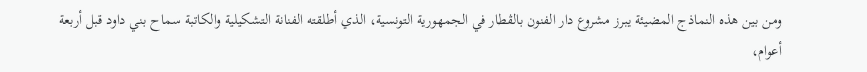ومن بين هذه النماذج المضيئة يبرز مشروع دار الفنون بالڨطار في الجمهورية التونسية، الذي أطلقته الفنانة التشكيلية والكاتبة سماح بني داود قبل أربعة أعوام،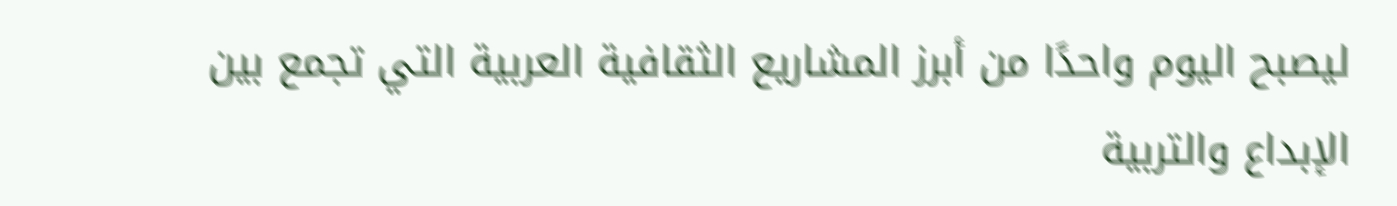ليصبح اليوم واحدًا من أبرز المشاريع الثقافية العربية التي تجمع بين الإبداع والتربية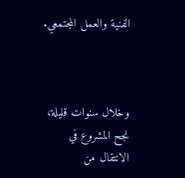الفنية والعمل المجتمعي.



وخلال سنوات قليلة، نجح المشروع في الانتقال من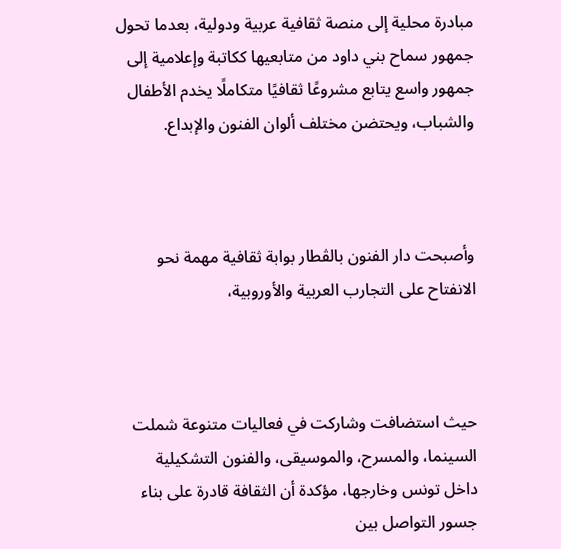مبادرة محلية إلى منصة ثقافية عربية ودولية، بعدما تحول جمهور سماح بني داود من متابعيها ككاتبة وإعلامية إلى جمهور واسع يتابع مشروعًا ثقافيًا متكاملًا يخدم الأطفال والشباب، ويحتضن مختلف ألوان الفنون والإبداع.



وأصبحت دار الفنون بالڨطار بوابة ثقافية مهمة نحو الانفتاح على التجارب العربية والأوروبية،



حيث استضافت وشاركت في فعاليات متنوعة شملت السينما، والمسرح، والموسيقى، والفنون التشكيلية داخل تونس وخارجها، مؤكدة أن الثقافة قادرة على بناء جسور التواصل بين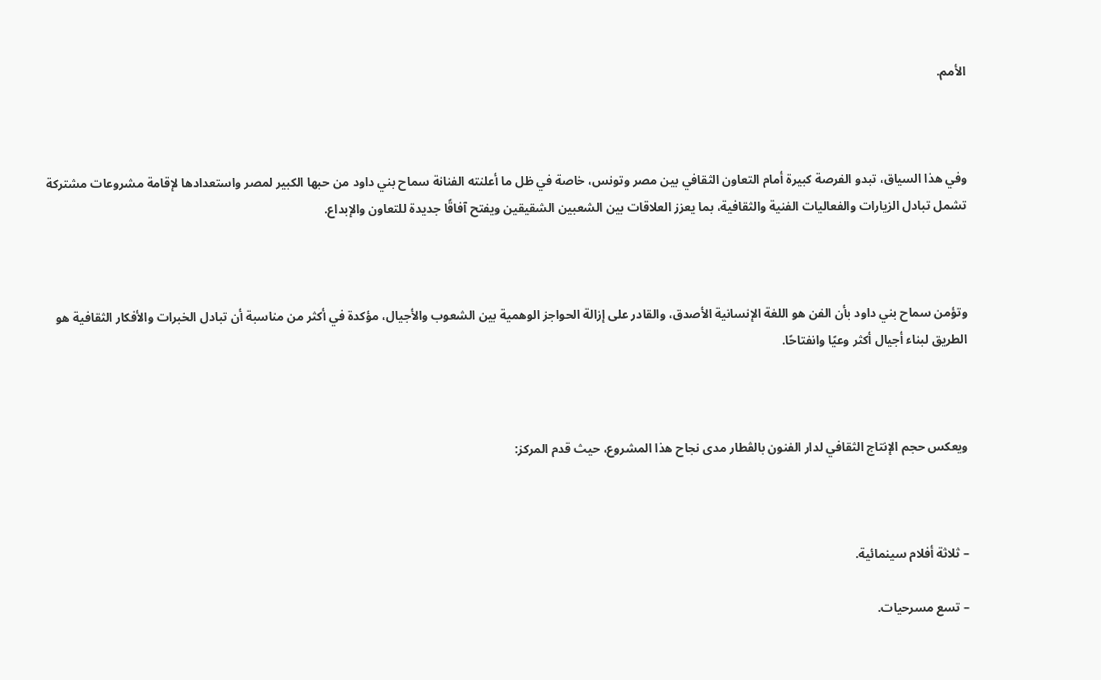الأمم.



وفي هذا السياق، تبدو الفرصة كبيرة أمام التعاون الثقافي بين مصر وتونس، خاصة في ظل ما أعلنته الفنانة سماح بني داود من حبها الكبير لمصر واستعدادها لإقامة مشروعات مشتركة تشمل تبادل الزيارات والفعاليات الفنية والثقافية، بما يعزز العلاقات بين الشعبين الشقيقين ويفتح آفاقًا جديدة للتعاون والإبداع.



وتؤمن سماح بني داود بأن الفن هو اللغة الإنسانية الأصدق، والقادر على إزالة الحواجز الوهمية بين الشعوب والأجيال، مؤكدة في أكثر من مناسبة أن تبادل الخبرات والأفكار الثقافية هو الطريق لبناء أجيال أكثر وعيًا وانفتاحًا.



ويعكس حجم الإنتاج الثقافي لدار الفنون بالڨطار مدى نجاح هذا المشروع، حيث قدم المركز:



– ثلاثة أفلام سينمائية.

– تسع مسرحيات.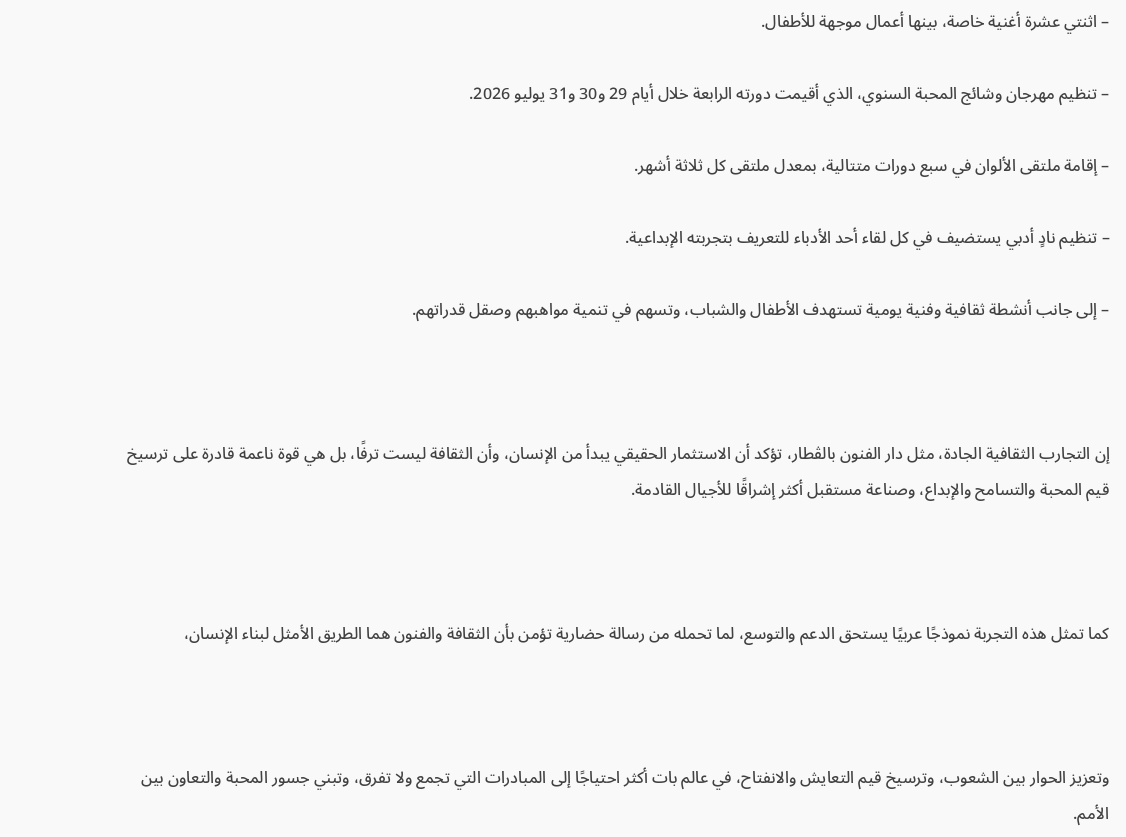– اثنتي عشرة أغنية خاصة، بينها أعمال موجهة للأطفال.

– تنظيم مهرجان وشائج المحبة السنوي، الذي أقيمت دورته الرابعة خلال أيام 29 و30 و31 يوليو 2026.

– إقامة ملتقى الألوان في سبع دورات متتالية، بمعدل ملتقى كل ثلاثة أشهر.

– تنظيم نادٍ أدبي يستضيف في كل لقاء أحد الأدباء للتعريف بتجربته الإبداعية.

– إلى جانب أنشطة ثقافية وفنية يومية تستهدف الأطفال والشباب، وتسهم في تنمية مواهبهم وصقل قدراتهم.



إن التجارب الثقافية الجادة، مثل دار الفنون بالڨطار، تؤكد أن الاستثمار الحقيقي يبدأ من الإنسان، وأن الثقافة ليست ترفًا، بل هي قوة ناعمة قادرة على ترسيخ قيم المحبة والتسامح والإبداع، وصناعة مستقبل أكثر إشراقًا للأجيال القادمة.



كما تمثل هذه التجربة نموذجًا عربيًا يستحق الدعم والتوسع، لما تحمله من رسالة حضارية تؤمن بأن الثقافة والفنون هما الطريق الأمثل لبناء الإنسان،



وتعزيز الحوار بين الشعوب، وترسيخ قيم التعايش والانفتاح، في عالم بات أكثر احتياجًا إلى المبادرات التي تجمع ولا تفرق، وتبني جسور المحبة والتعاون بين الأمم.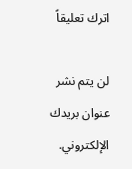اترك تعليقاً

لن يتم نشر عنوان بريدك الإلكتروني.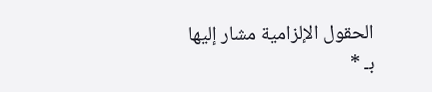الحقول الإلزامية مشار إليها بـ *